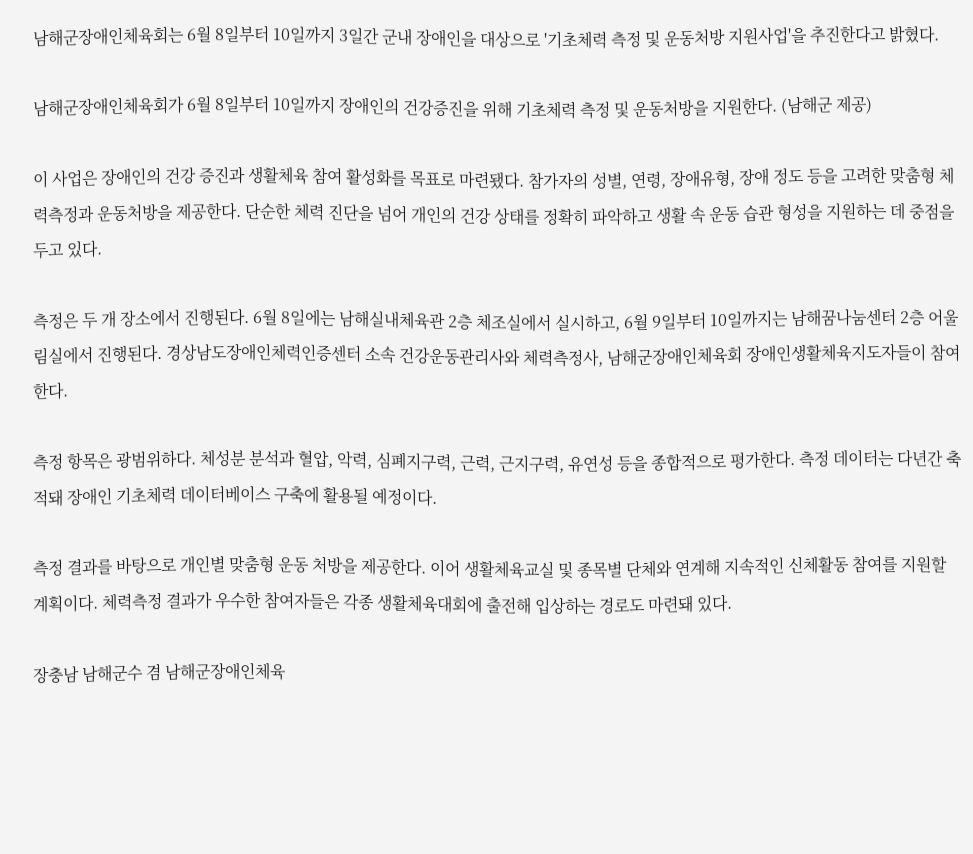남해군장애인체육회는 6월 8일부터 10일까지 3일간 군내 장애인을 대상으로 '기초체력 측정 및 운동처방 지원사업'을 추진한다고 밝혔다.

남해군장애인체육회가 6월 8일부터 10일까지 장애인의 건강증진을 위해 기초체력 측정 및 운동처방을 지원한다. (남해군 제공)

이 사업은 장애인의 건강 증진과 생활체육 참여 활성화를 목표로 마련됐다. 참가자의 성별, 연령, 장애유형, 장애 정도 등을 고려한 맞춤형 체력측정과 운동처방을 제공한다. 단순한 체력 진단을 넘어 개인의 건강 상태를 정확히 파악하고 생활 속 운동 습관 형성을 지원하는 데 중점을 두고 있다.

측정은 두 개 장소에서 진행된다. 6월 8일에는 남해실내체육관 2층 체조실에서 실시하고, 6월 9일부터 10일까지는 남해꿈나눔센터 2층 어울림실에서 진행된다. 경상남도장애인체력인증센터 소속 건강운동관리사와 체력측정사, 남해군장애인체육회 장애인생활체육지도자들이 참여한다.

측정 항목은 광범위하다. 체성분 분석과 혈압, 악력, 심폐지구력, 근력, 근지구력, 유연성 등을 종합적으로 평가한다. 측정 데이터는 다년간 축적돼 장애인 기초체력 데이터베이스 구축에 활용될 예정이다.

측정 결과를 바탕으로 개인별 맞춤형 운동 처방을 제공한다. 이어 생활체육교실 및 종목별 단체와 연계해 지속적인 신체활동 참여를 지원할 계획이다. 체력측정 결과가 우수한 참여자들은 각종 생활체육대회에 출전해 입상하는 경로도 마련돼 있다.

장충남 남해군수 겸 남해군장애인체육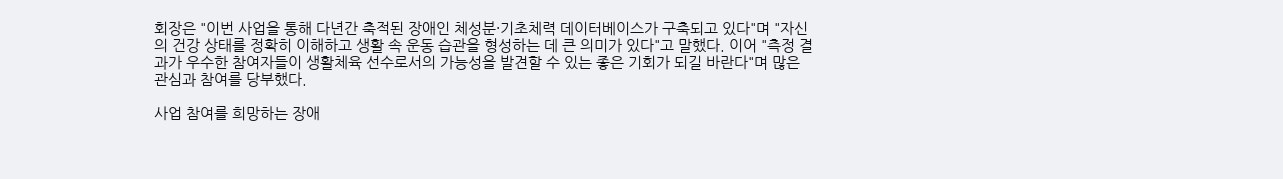회장은 "이번 사업을 통해 다년간 축적된 장애인 체성분·기초체력 데이터베이스가 구축되고 있다"며 "자신의 건강 상태를 정확히 이해하고 생활 속 운동 습관을 형성하는 데 큰 의미가 있다"고 말했다. 이어 "측정 결과가 우수한 참여자들이 생활체육 선수로서의 가능성을 발견할 수 있는 좋은 기회가 되길 바란다"며 많은 관심과 참여를 당부했다.

사업 참여를 희망하는 장애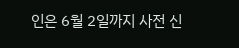인은 6월 2일까지 사전 신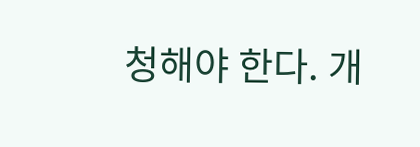청해야 한다. 개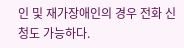인 및 재가장애인의 경우 전화 신청도 가능하다.